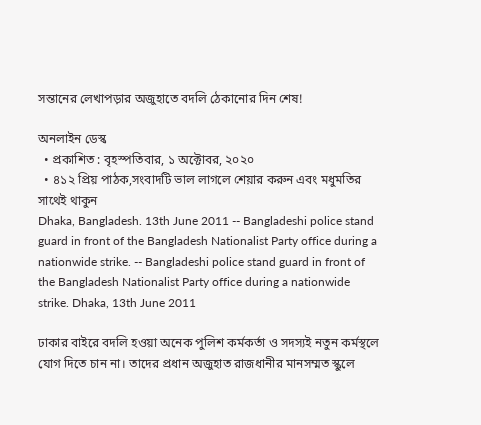সন্তানের লেখাপড়ার অজুহাতে বদলি ঠেকানোর দিন শেষ!

অনলাইন ডেস্ক
  • প্রকাশিত : বৃহস্পতিবার, ১ অক্টোবর, ২০২০
  • ৪১২ প্রিয় পাঠক,সংবাদটি ভাল লাগলে শেয়ার করুন এবং মধুমতির সাথেই থাকুন
Dhaka, Bangladesh. 13th June 2011 -- Bangladeshi police stand guard in front of the Bangladesh Nationalist Party office during a nationwide strike. -- Bangladeshi police stand guard in front of the Bangladesh Nationalist Party office during a nationwide strike. Dhaka, 13th June 2011

ঢাকার বাইরে বদলি হওয়া অনেক পুলিশ কর্মকর্তা ও সদস্যই নতুন কর্মস্থলে যোগ দিতে চান না। তাদের প্রধান অজুহাত রাজধানীর মানসম্মত স্কুলে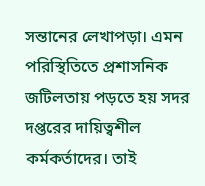সন্তানের লেখাপড়া। এমন পরিস্থিতিতে প্রশাসনিক জটিলতায় পড়তে হয় সদর দপ্তরের দায়িত্বশীল কর্মকর্তাদের। তাই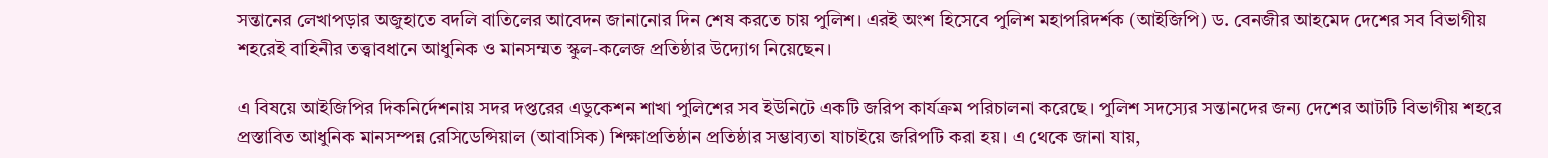সন্তানের লেখাপড়ার অজুহাতে বদলি বাতিলের আবেদন জানানোর দিন শেষ করতে চায় পুলিশ। এরই অংশ হিসেবে পুলিশ মহাপরিদর্শক (আইজিপি) ড. বেনজীর আহমেদ দেশের সব বিভাগীয় শহরেই বাহিনীর তত্ত্বাবধানে আধুনিক ও মানসম্মত স্কুল-কলেজ প্রতিষ্ঠার উদ্যোগ নিয়েছেন।

এ বিষয়ে আইজিপির দিকনির্দেশনায় সদর দপ্তরের এডুকেশন শাখা পুলিশের সব ইউনিটে একটি জরিপ কার্যক্রম পরিচালনা করেছে। পুলিশ সদস্যের সন্তানদের জন্য দেশের আটটি বিভাগীয় শহরে প্রস্তাবিত আধুনিক মানসম্পন্ন রেসিডেন্সিয়াল (আবাসিক) শিক্ষাপ্রতিষ্ঠান প্রতিষ্ঠার সম্ভাব্যতা যাচাইয়ে জরিপটি করা হয়। এ থেকে জানা যায়,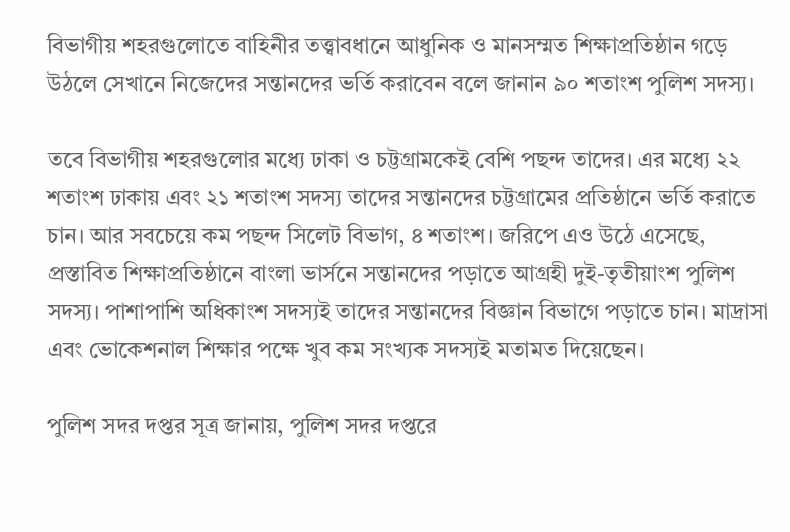বিভাগীয় শহরগুলোতে বাহিনীর তত্ত্বাবধানে আধুনিক ও মানসম্মত শিক্ষাপ্রতিষ্ঠান গড়ে উঠলে সেখানে নিজেদের সন্তানদের ভর্তি করাবেন বলে জানান ৯০ শতাংশ পুলিশ সদস্য।

তবে বিভাগীয় শহরগুলোর মধ্যে ঢাকা ও চট্টগ্রামকেই বেশি পছন্দ তাদের। এর মধ্যে ২২ শতাংশ ঢাকায় এবং ২১ শতাংশ সদস্য তাদের সন্তানদের চট্টগ্রামের প্রতিষ্ঠানে ভর্তি করাতে চান। আর সবচেয়ে কম পছন্দ সিলেট বিভাগ, ৪ শতাংশ। জরিপে এও উঠে এসেছে, প্রস্তাবিত শিক্ষাপ্রতিষ্ঠানে বাংলা ভার্সনে সন্তানদের পড়াতে আগ্রহী দুই-তৃতীয়াংশ পুলিশ সদস্য। পাশাপাশি অধিকাংশ সদস্যই তাদের সন্তানদের বিজ্ঞান বিভাগে পড়াতে চান। মাদ্রাসা এবং ভোকেশনাল শিক্ষার পক্ষে খুব কম সংখ্যক সদস্যই মতামত দিয়েছেন।

পুলিশ সদর দপ্তর সূত্র জানায়, পুলিশ সদর দপ্তরে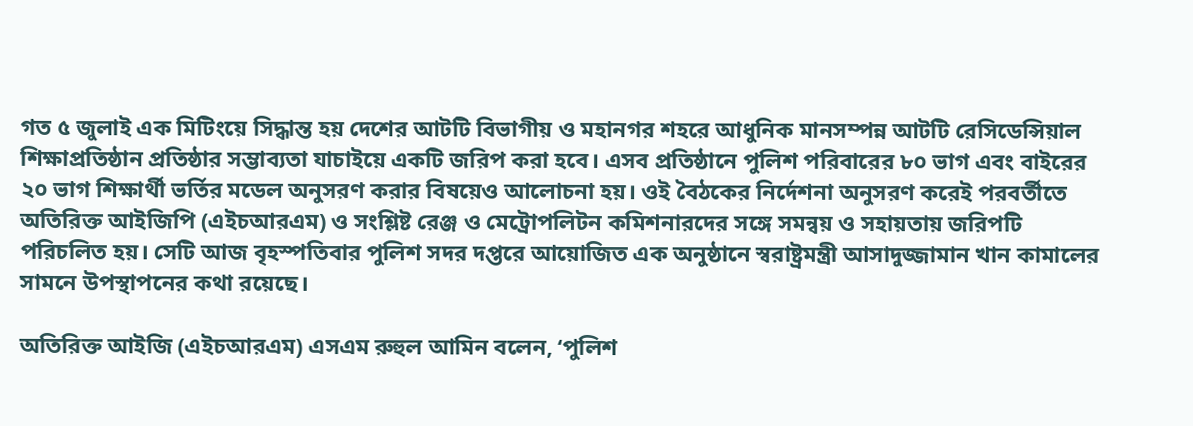গত ৫ জুলাই এক মিটিংয়ে সিদ্ধান্ত হয় দেশের আটটি বিভাগীয় ও মহানগর শহরে আধুনিক মানসম্পন্ন আটটি রেসিডেন্সিয়াল শিক্ষাপ্রতিষ্ঠান প্রতিষ্ঠার সম্ভাব্যতা যাচাইয়ে একটি জরিপ করা হবে। এসব প্রতিষ্ঠানে পুলিশ পরিবারের ৮০ ভাগ এবং বাইরের ২০ ভাগ শিক্ষার্থী ভর্তির মডেল অনুসরণ করার বিষয়েও আলোচনা হয়। ওই বৈঠকের নির্দেশনা অনুসরণ করেই পরবর্তীতে অতিরিক্ত আইজিপি (এইচআরএম) ও সংশ্লিষ্ট রেঞ্জ ও মেট্রোপলিটন কমিশনারদের সঙ্গে সমন্বয় ও সহায়তায় জরিপটি পরিচলিত হয়। সেটি আজ বৃহস্পতিবার পুলিশ সদর দপ্তরে আয়োজিত এক অনুষ্ঠানে স্বরাষ্ট্রমন্ত্রী আসাদুজ্জামান খান কামালের সামনে উপস্থাপনের কথা রয়েছে।

অতিরিক্ত আইজি (এইচআরএম) এসএম রুহুল আমিন বলেন, ‘পুলিশ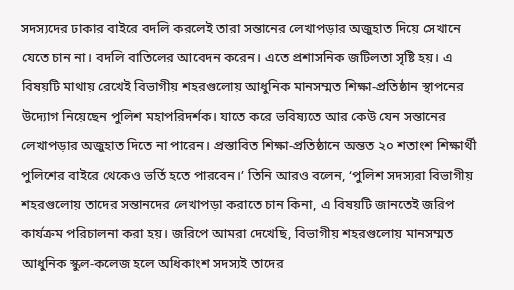সদস্যদের ঢাকার বাইরে বদলি করলেই তারা সন্তানের লেখাপড়ার অজুহাত দিয়ে সেখানে যেতে চান না। বদলি বাতিলের আবেদন করেন। এতে প্রশাসনিক জটিলতা সৃষ্টি হয়। এ বিষয়টি মাথায় রেখেই বিভাগীয় শহরগুলোয় আধুনিক মানসম্মত শিক্ষা-প্রতিষ্ঠান স্থাপনের উদ্যোগ নিয়েছেন পুলিশ মহাপরিদর্শক। যাতে করে ভবিষ্যতে আর কেউ যেন সন্তানের লেখাপড়ার অজুহাত দিতে না পারেন। প্রস্তাবিত শিক্ষা-প্রতিষ্ঠানে অন্তত ২০ শতাংশ শিক্ষার্থী পুলিশের বাইরে থেকেও ভর্তি হতে পারবেন।’ তিনি আরও বলেন, ‘পুলিশ সদস্যরা বিভাগীয় শহরগুলোয় তাদের সন্তানদের লেখাপড়া করাতে চান কিনা, এ বিষয়টি জানতেই জরিপ কার্যক্রম পরিচালনা করা হয়। জরিপে আমরা দেখেছি, বিভাগীয় শহরগুলোয় মানসম্মত আধুনিক স্কুল-কলেজ হলে অধিকাংশ সদস্যই তাদের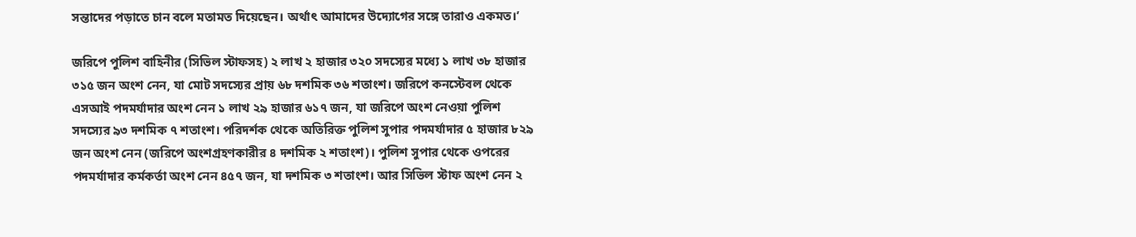সন্তাদের পড়াতে চান বলে মতামত দিয়েছেন। অর্থাৎ আমাদের উদ্যোগের সঙ্গে তারাও একমত।’

জরিপে পুলিশ বাহিনীর (সিভিল স্টাফসহ) ২ লাখ ২ হাজার ৩২০ সদস্যের মধ্যে ১ লাখ ৩৮ হাজার ৩১৫ জন অংশ নেন, যা মোট সদস্যের প্রায় ৬৮ দশমিক ৩৬ শতাংশ। জরিপে কনস্টেবল থেকে এসআই পদমর্যাদার অংশ নেন ১ লাখ ২৯ হাজার ৬১৭ জন, যা জরিপে অংশ নেওয়া পুলিশ সদস্যের ৯৩ দশমিক ৭ শতাংশ। পরিদর্শক থেকে অতিরিক্ত পুলিশ সুপার পদমর্যাদার ৫ হাজার ৮২৯ জন অংশ নেন (জরিপে অংশগ্রহণকারীর ৪ দশমিক ২ শতাংশ)। পুলিশ সুপার থেকে ওপরের পদমর্যাদার কর্মকর্তা অংশ নেন ৪৫৭ জন, যা দশমিক ৩ শতাংশ। আর সিভিল স্টাফ অংশ নেন ২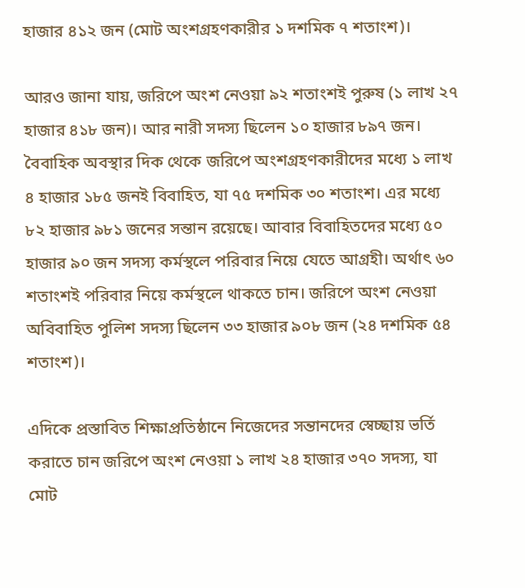হাজার ৪১২ জন (মোট অংশগ্রহণকারীর ১ দশমিক ৭ শতাংশ)।

আরও জানা যায়, জরিপে অংশ নেওয়া ৯২ শতাংশই পুরুষ (১ লাখ ২৭ হাজার ৪১৮ জন)। আর নারী সদস্য ছিলেন ১০ হাজার ৮৯৭ জন। বৈবাহিক অবস্থার দিক থেকে জরিপে অংশগ্রহণকারীদের মধ্যে ১ লাখ ৪ হাজার ১৮৫ জনই বিবাহিত, যা ৭৫ দশমিক ৩০ শতাংশ। এর মধ্যে ৮২ হাজার ৯৮১ জনের সন্তান রয়েছে। আবার বিবাহিতদের মধ্যে ৫০ হাজার ৯০ জন সদস্য কর্মস্থলে পরিবার নিয়ে যেতে আগ্রহী। অর্থাৎ ৬০ শতাংশই পরিবার নিয়ে কর্মস্থলে থাকতে চান। জরিপে অংশ নেওয়া অবিবাহিত পুলিশ সদস্য ছিলেন ৩৩ হাজার ৯০৮ জন (২৪ দশমিক ৫৪ শতাংশ)।

এদিকে প্রস্তাবিত শিক্ষাপ্রতিষ্ঠানে নিজেদের সন্তানদের স্বেচ্ছায় ভর্তি করাতে চান জরিপে অংশ নেওয়া ১ লাখ ২৪ হাজার ৩৭০ সদস্য, যা মোট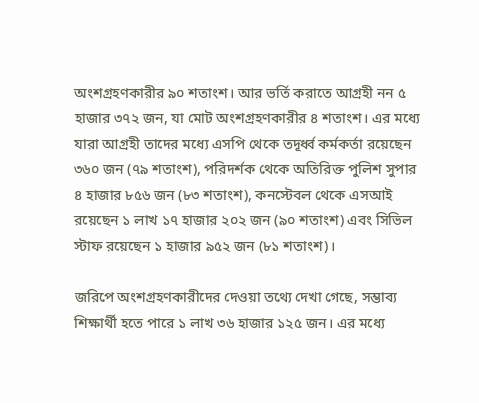অংশগ্রহণকারীর ৯০ শতাংশ। আর ভর্তি করাতে আগ্রহী নন ৫ হাজার ৩৭২ জন, যা মোট অংশগ্রহণকারীর ৪ শতাংশ। এর মধ্যে যারা আগ্রহী তাদের মধ্যে এসপি থেকে তদূর্ধ্ব কর্মকর্তা রয়েছেন ৩৬০ জন (৭৯ শতাংশ), পরিদর্শক থেকে অতিরিক্ত পুলিশ সুপার ৪ হাজার ৮৫৬ জন (৮৩ শতাংশ), কনস্টেবল থেকে এসআই রয়েছেন ১ লাখ ১৭ হাজার ২০২ জন (৯০ শতাংশ) এবং সিভিল স্টাফ রয়েছেন ১ হাজার ৯৫২ জন (৮১ শতাংশ)।

জরিপে অংশগ্রহণকারীদের দেওয়া তথ্যে দেখা গেছে, সম্ভাব্য শিক্ষার্থী হতে পারে ১ লাখ ৩৬ হাজার ১২৫ জন। এর মধ্যে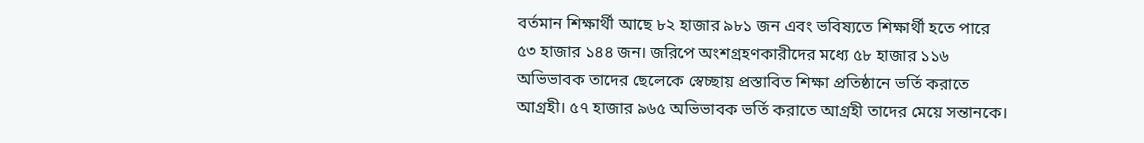বর্তমান শিক্ষার্থী আছে ৮২ হাজার ৯৮১ জন এবং ভবিষ্যতে শিক্ষার্থী হতে পারে ৫৩ হাজার ১৪৪ জন। জরিপে অংশগ্রহণকারীদের মধ্যে ৫৮ হাজার ১১৬ অভিভাবক তাদের ছেলেকে স্বেচ্ছায় প্রস্তাবিত শিক্ষা প্রতিষ্ঠানে ভর্তি করাতে আগ্রহী। ৫৭ হাজার ৯৬৫ অভিভাবক ভর্তি করাতে আগ্রহী তাদের মেয়ে সন্তানকে।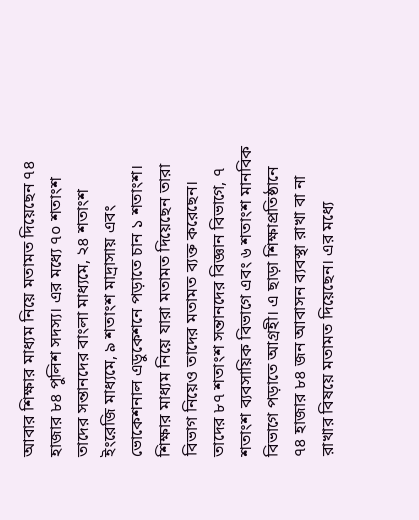আবার শিক্ষার মাধ্যম নিয়ে মতামত দিয়েছেন ৭৪ হাজার ৮৪ পুলিশ সদস্য। এর মধ্যে ৭০ শতাংশ তাদের সন্তানদের বাংলা মাধ্যমে, ২৪ শতাংশ ইংরেজি মাধ্যমে, ৯ শতাংশ মাদ্রাসায় এবং ভোকেশনাল এডুকেশনে পড়াতে চান ১ শতাংশ। শিক্ষার মাধ্যম নিয়ে যারা মতামত দিয়েছেন তারা বিভাগ নিয়েও তাদের মতামত ব্যক্ত করেছেন। তাদের ৮৭ শতাংশ সন্তানদের বিজ্ঞান বিভাগে, ৭ শতাংশ ব্যবসায়িক বিভাগে এবং ৬ শতাংশ মানবিক বিভাগে পড়াতে আগ্রহী। এ ছাড়া শিক্ষাপ্রতিষ্ঠানে ৭৪ হাজার ৮৪ জন আবাসন ব্যবস্থা রাখা বা না রাখার বিষয়ে মতামত দিয়েছেন। এর মধ্যে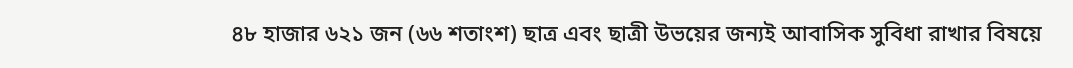৪৮ হাজার ৬২১ জন (৬৬ শতাংশ) ছাত্র এবং ছাত্রী উভয়ের জন্যই আবাসিক সুবিধা রাখার বিষয়ে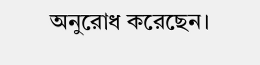অনুরোধ করেছেন।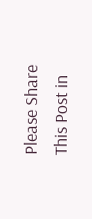Please Share This Post in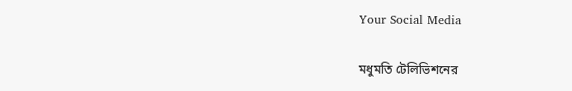Your Social Media

মধুমতি টেলিভিশনের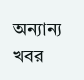অন্যান্য খবর